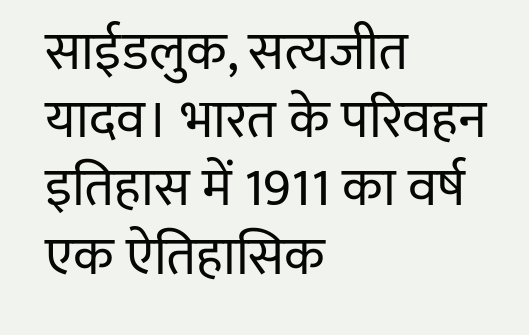साईडलुक, सत्यजीत यादव। भारत के परिवहन इतिहास में 1911 का वर्ष एक ऐतिहासिक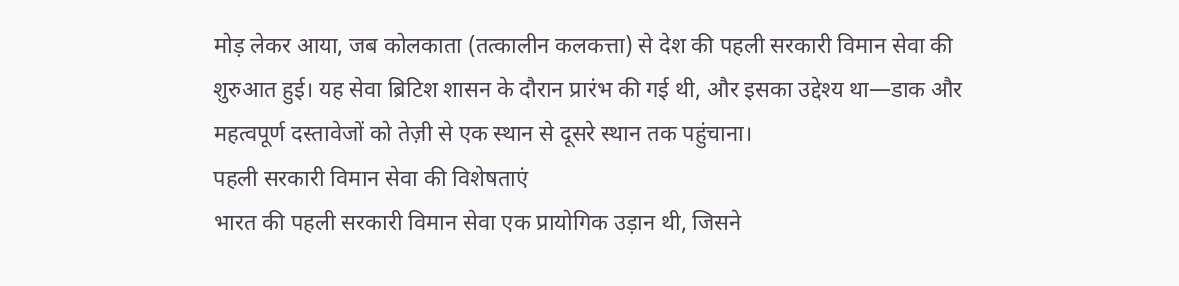मोड़ लेकर आया, जब कोलकाता (तत्कालीन कलकत्ता) से देश की पहली सरकारी विमान सेवा की शुरुआत हुई। यह सेवा ब्रिटिश शासन के दौरान प्रारंभ की गई थी, और इसका उद्देश्य था—डाक और महत्वपूर्ण दस्तावेजों को तेज़ी से एक स्थान से दूसरे स्थान तक पहुंचाना।
पहली सरकारी विमान सेवा की विशेषताएं
भारत की पहली सरकारी विमान सेवा एक प्रायोगिक उड़ान थी, जिसने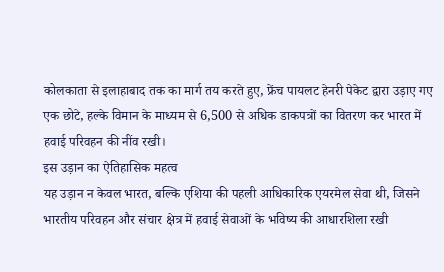कोलकाता से इलाहाबाद तक का मार्ग तय करते हुए, फ्रेंच पायलट हेनरी पेकेट द्वारा उड़ाए गए एक छोटे, हल्के विमान के माध्यम से 6,500 से अधिक डाकपत्रों का वितरण कर भारत में हवाई परिवहन की नींव रखी।
इस उड़ान का ऐतिहासिक महत्व
यह उड़ान न केवल भारत, बल्कि एशिया की पहली आधिकारिक एयरमेल सेवा थी, जिसने भारतीय परिवहन और संचार क्षेत्र में हवाई सेवाओं के भविष्य की आधारशिला रखी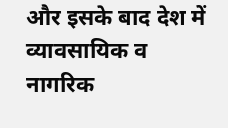और इसके बाद देश में व्यावसायिक व नागरिक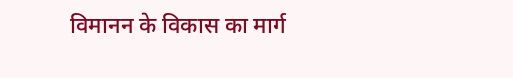विमानन के विकास का मार्ग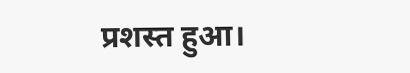प्रशस्त हुआ।